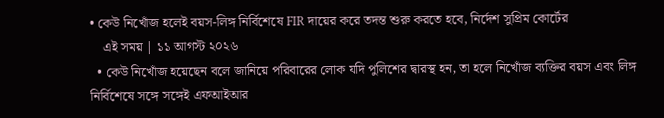• কেউ নিখোঁজ হলেই বয়স-লিঙ্গ নির্বিশেষে FIR দায়ের করে তদন্ত শুরু করতে হবে, নির্দেশ সুপ্রিম কোর্টের
    এই সময় | ১১ আগস্ট ২০২৬
  • কেউ নিখোঁজ হয়েছেন বলে জানিয়ে পরিবারের লোক যদি পুলিশের দ্বারস্থ হন, তা হলে নিখোঁজ ব্যক্তির বয়স এবং লিঙ্গ নির্বিশেষে সঙ্গে সঙ্গেই এফআইআর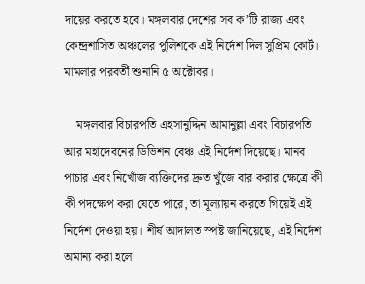দায়ের করতে হবে। মঙ্গলবার দেশের সব ক’টি রাজ্য এবং কেন্দ্রশাসিত অঞ্চলের পুলিশকে এই নির্দেশ দিল সুপ্রিম কোর্ট। মামলার পরবর্তী শুনানি ৫ অক্টোবর।

    মঙ্গলবার বিচারপতি এহসানুদ্দিন আমানুল্লা এবং বিচারপতি আর মহাদেবনের ডিভিশন বেঞ্চ এই নির্দেশ দিয়েছে। মানব পাচার এবং নিখোঁজ ব্যক্তিদের দ্রুত খুঁজে বার করার ক্ষেত্রে কী কী পদক্ষেপ করা যেতে পারে, তা মূল্যায়ন করতে গিয়েই এই নির্দেশ দেওয়া হয়। শীর্ষ আদালত স্পষ্ট জানিয়েছে, এই নির্দেশ অমান্য করা হলে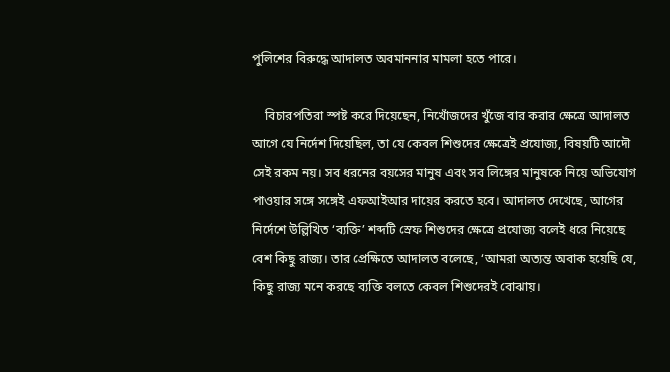পুলিশের বিরুদ্ধে আদালত অবমাননার মামলা হতে পারে।

    বিচারপতিরা স্পষ্ট করে দিয়েছেন, নিখোঁজদের খুঁজে বার করার ক্ষেত্রে আদালত আগে যে নির্দেশ দিয়েছিল, তা যে কেবল শিশুদের ক্ষেত্রেই প্রযোজ্য, বিষয়টি আদৌ সেই রকম নয়। সব ধরনের বয়সের মানুষ এবং সব লিঙ্গের মানুষকে নিয়ে অভিযোগ পাওয়ার সঙ্গে সঙ্গেই এফআইআর দায়ের করতে হবে। আদালত দেখেছে, আগের নির্দেশে উল্লিখিত ‘ব্যক্তি’ শব্দটি স্রেফ শিশুদের ক্ষেত্রে প্রযোজ্য বলেই ধরে নিয়েছে বেশ কিছু রাজ্য। তার প্রেক্ষিতে আদালত বলেছে, ‘আমরা অত্যন্ত অবাক হয়েছি যে, কিছু রাজ্য মনে করছে ব্যক্তি বলতে কেবল শিশুদেরই বোঝায়।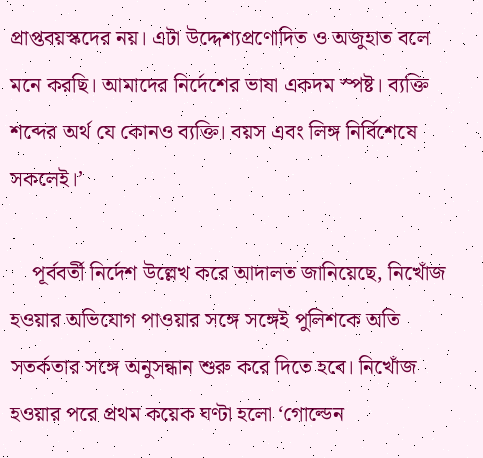প্রাপ্তবয়স্কদের নয়। এটা উদ্দেশ্যপ্রণোদিত ও অজুহাত বলে মনে করছি। আমাদের নির্দেশের ভাষা একদম স্পষ্ট। ব্যক্তি শব্দের অর্থ যে কোনও ব্যক্তি। বয়স এবং লিঙ্গ নির্বিশেষে সকলেই।’

    পূর্ববর্তী নির্দেশ উল্লেখ করে আদালত জানিয়েছে, নিখোঁজ হওয়ার অভিযোগ পাওয়ার সঙ্গে সঙ্গেই পুলিশকে অতি সতর্কতার সঙ্গে অনুসন্ধান শুরু করে দিতে হবে। নিখোঁজ হওয়ার পরে প্রথম কয়েক ঘণ্টা হলো ‘গোল্ডেন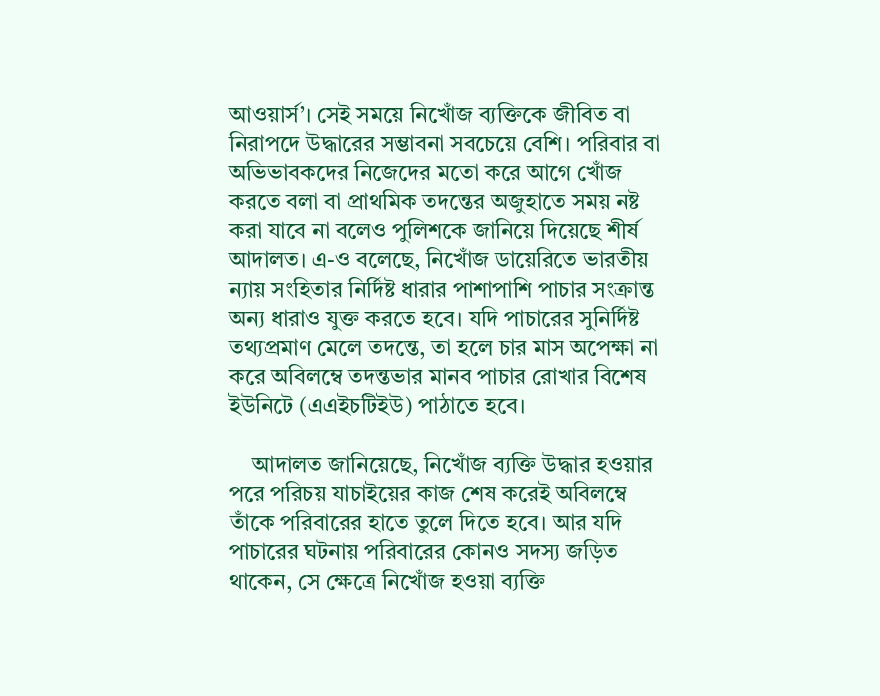আওয়ার্স’। সেই সময়ে নিখোঁজ ব্যক্তিকে জীবিত বা নিরাপদে উদ্ধারের সম্ভাবনা সবচেয়ে বেশি। পরিবার বা অভিভাবকদের নিজেদের মতো করে আগে খোঁজ করতে বলা বা প্রাথমিক তদন্তের অজুহাতে সময় নষ্ট করা যাবে না বলেও পুলিশকে জানিয়ে দিয়েছে শীর্ষ আদালত। এ-ও বলেছে, নিখোঁজ ডায়েরিতে ভারতীয় ন্যায় সংহিতার নির্দিষ্ট ধারার পাশাপাশি পাচার সংক্রান্ত অন্য ধারাও যুক্ত করতে হবে। যদি পাচারের সুনির্দিষ্ট তথ্যপ্রমাণ মেলে তদন্তে, তা হলে চার মাস অপেক্ষা না করে অবিলম্বে তদন্তভার মানব পাচার রোখার বিশেষ ইউনিটে (এএইচটিইউ) পাঠাতে হবে।

    আদালত জানিয়েছে, নিখোঁজ ব্যক্তি উদ্ধার হওয়ার পরে পরিচয় যাচাইয়ের কাজ শেষ করেই অবিলম্বে তাঁকে পরিবারের হাতে তুলে দিতে হবে। আর যদি পাচারের ঘটনায় পরিবারের কোনও সদস্য জড়িত থাকেন, সে ক্ষেত্রে নিখোঁজ হওয়া ব্যক্তি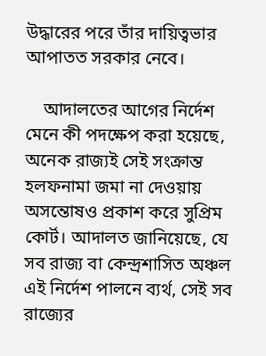উদ্ধারের পরে তাঁর দায়িত্বভার আপাতত সরকার নেবে।

    আদালতের আগের নির্দেশ মেনে কী পদক্ষেপ করা হয়েছে, অনেক রাজ্যই সেই সংক্রান্ত হলফনামা জমা না দেওয়ায় অসন্তোষও প্রকাশ করে সুপ্রিম কোর্ট। আদালত জানিয়েছে, যে সব রাজ্য বা কেন্দ্রশাসিত অঞ্চল এই নির্দেশ পালনে ব্যর্থ, সেই সব রাজ্যের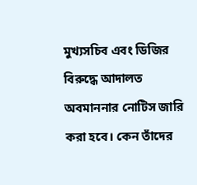মুখ্যসচিব এবং ডিজির বিরুদ্ধে আদালত অবমাননার নোটিস জারি করা হবে। কেন তাঁদের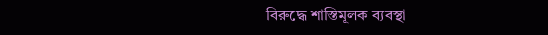বিরুদ্ধে শাস্তিমূলক ব্যবস্থা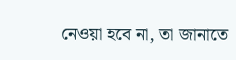নেওয়া হবে না, তা জানাতে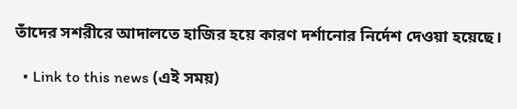তাঁদের সশরীরে আদালতে হাজির হয়ে কারণ দর্শানোর নির্দেশ দেওয়া হয়েছে।

  • Link to this news (এই সময়)